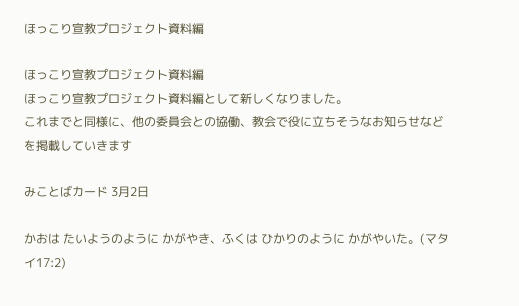ほっこり宣教プロジェクト資料編

ほっこり宣教プロジェクト資料編
ほっこり宣教プロジェクト資料編として新しくなりました。
これまでと同様に、他の委員会との協働、教会で役に立ちそうなお知らせなどを掲載していきます

みことばカード 3月2日

かおは たいようのように かがやき、ふくは ひかりのように かがやいた。(マタイ17:2)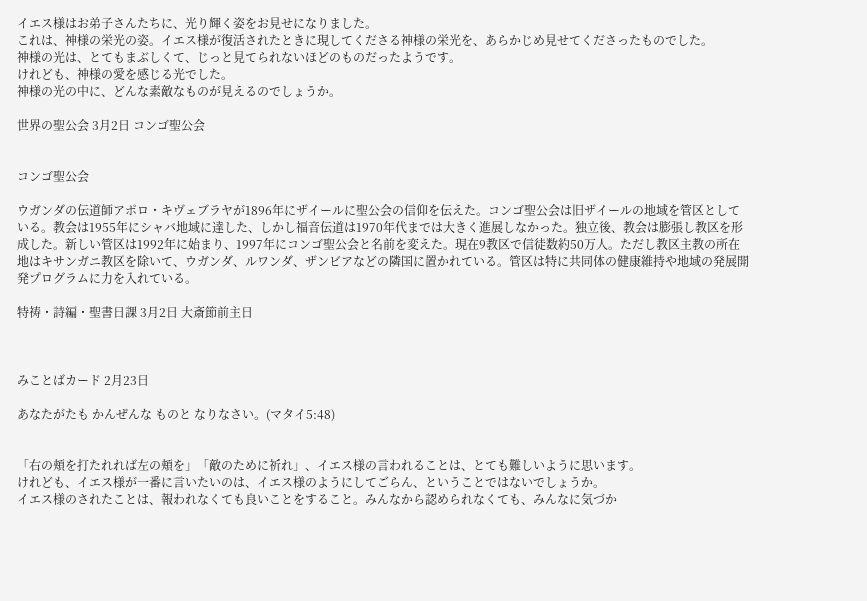イエス様はお弟子さんたちに、光り輝く姿をお見せになりました。
これは、神様の栄光の姿。イエス様が復活されたときに現してくださる神様の栄光を、あらかじめ見せてくださったものでした。
神様の光は、とてもまぶしくて、じっと見てられないほどのものだったようです。
けれども、神様の愛を感じる光でした。
神様の光の中に、どんな素敵なものが見えるのでしょうか。

世界の聖公会 3月2日 コンゴ聖公会


コンゴ聖公会

ウガンダの伝道師アポロ・キヴェブラヤが1896年にザイールに聖公会の信仰を伝えた。コンゴ聖公会は旧ザイールの地域を管区としている。教会は1955年にシャバ地域に達した、しかし福音伝道は1970年代までは大きく進展しなかった。独立後、教会は膨張し教区を形成した。新しい管区は1992年に始まり、1997年にコンゴ聖公会と名前を変えた。現在9教区で信徒数約50万人。ただし教区主教の所在地はキサンガニ教区を除いて、ウガンダ、ルワンダ、ザンビアなどの隣国に置かれている。管区は特に共同体の健康維持や地域の発展開発プログラムに力を入れている。

特祷・詩編・聖書日課 3月2日 大斎節前主日



みことばカード 2月23日

あなたがたも かんぜんな ものと なりなさい。(マタイ5:48)


「右の頬を打たれれば左の頬を」「敵のために祈れ」、イエス様の言われることは、とても難しいように思います。
けれども、イエス様が一番に言いたいのは、イエス様のようにしてごらん、ということではないでしょうか。
イエス様のされたことは、報われなくても良いことをすること。みんなから認められなくても、みんなに気づか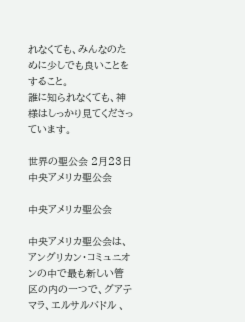れなくても、みんなのために少しでも良いことをすること。
誰に知られなくても、神様はしっかり見てくださっています。

世界の聖公会 2月23日 中央アメリカ聖公会

中央アメリカ聖公会

中央アメリカ聖公会は、アングリカン・コミュニオンの中で最も新しい管区の内の一つで、グアテマラ、エルサルバドル 、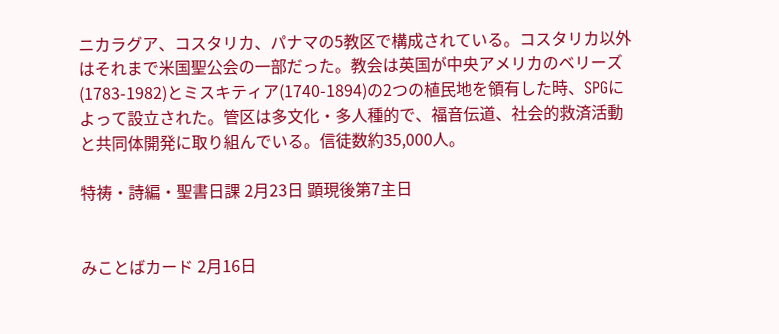ニカラグア、コスタリカ、パナマの5教区で構成されている。コスタリカ以外はそれまで米国聖公会の一部だった。教会は英国が中央アメリカのベリーズ(1783-1982)とミスキティア(1740-1894)の2つの植民地を領有した時、SPGによって設立された。管区は多文化・多人種的で、福音伝道、社会的救済活動と共同体開発に取り組んでいる。信徒数約35,000人。

特祷・詩編・聖書日課 2月23日 顕現後第7主日


みことばカード 2月16日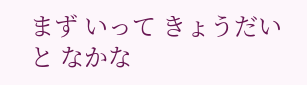まず いって きょうだいと なかな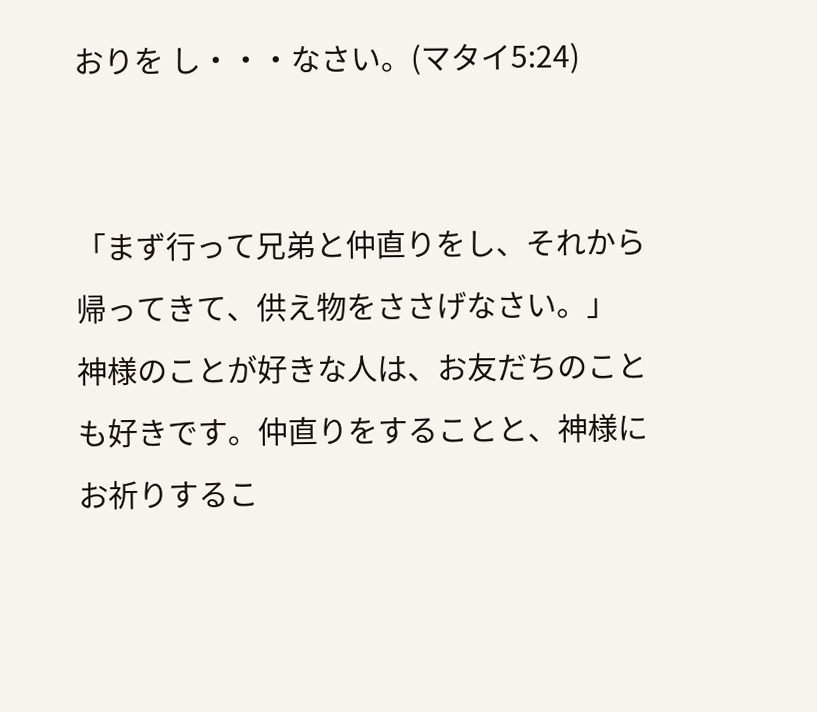おりを し・・・なさい。(マタイ5:24)


「まず行って兄弟と仲直りをし、それから帰ってきて、供え物をささげなさい。」
神様のことが好きな人は、お友だちのことも好きです。仲直りをすることと、神様にお祈りするこ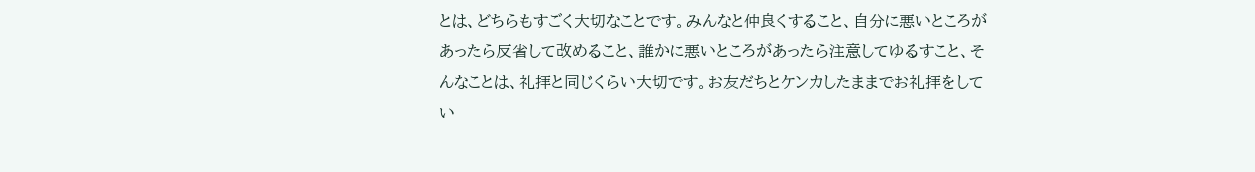とは、どちらもすごく大切なことです。みんなと仲良くすること、自分に悪いところがあったら反省して改めること、誰かに悪いところがあったら注意してゆるすこと、そんなことは、礼拝と同じくらい大切です。お友だちとケンカしたままでお礼拝をしてい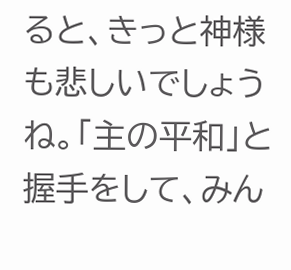ると、きっと神様も悲しいでしょうね。「主の平和」と握手をして、みん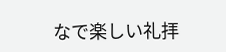なで楽しい礼拝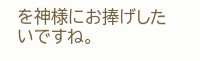を神様にお捧げしたいですね。